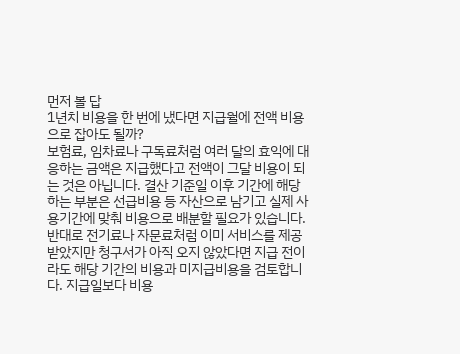먼저 볼 답
1년치 비용을 한 번에 냈다면 지급월에 전액 비용으로 잡아도 될까?
보험료, 임차료나 구독료처럼 여러 달의 효익에 대응하는 금액은 지급했다고 전액이 그달 비용이 되는 것은 아닙니다. 결산 기준일 이후 기간에 해당하는 부분은 선급비용 등 자산으로 남기고 실제 사용기간에 맞춰 비용으로 배분할 필요가 있습니다.
반대로 전기료나 자문료처럼 이미 서비스를 제공받았지만 청구서가 아직 오지 않았다면 지급 전이라도 해당 기간의 비용과 미지급비용을 검토합니다. 지급일보다 비용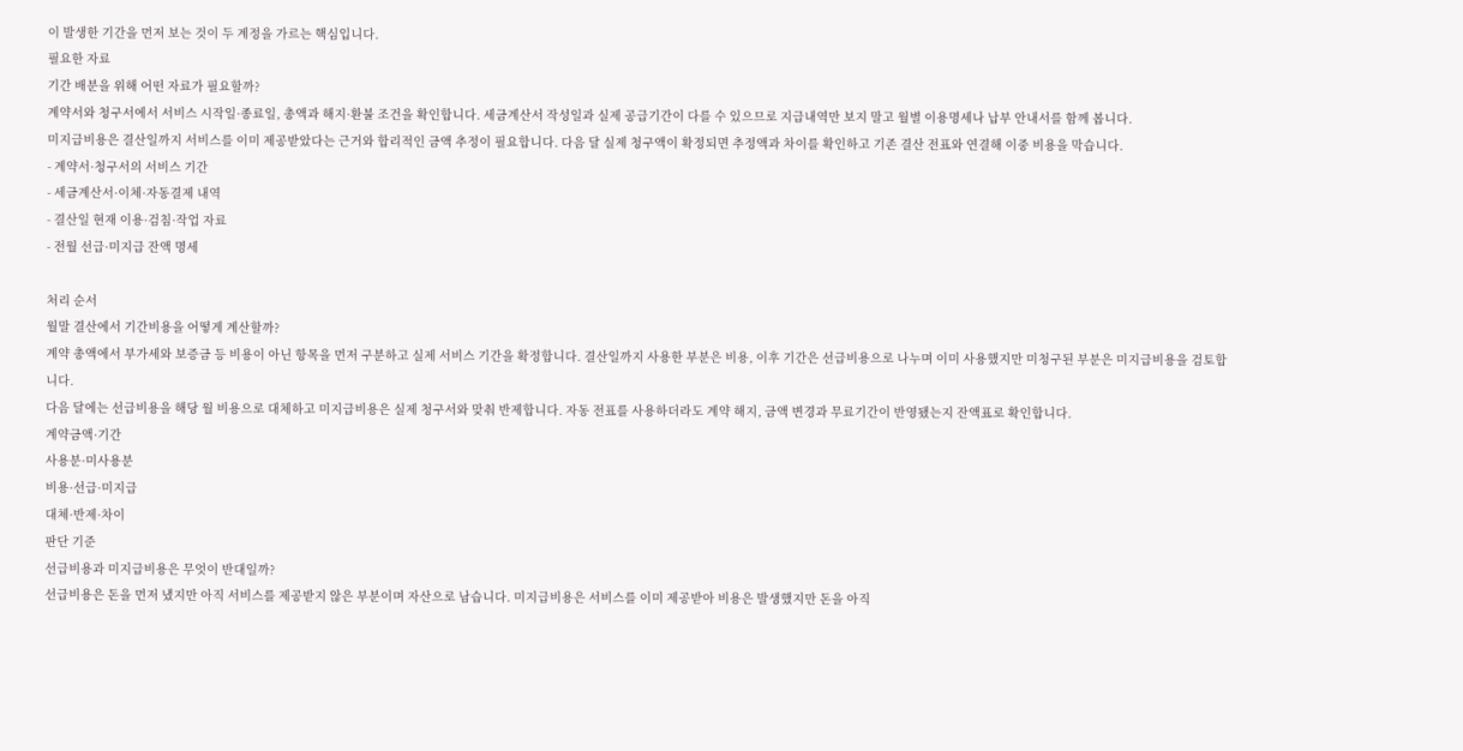이 발생한 기간을 먼저 보는 것이 두 계정을 가르는 핵심입니다.
필요한 자료
기간 배분을 위해 어떤 자료가 필요할까?
계약서와 청구서에서 서비스 시작일·종료일, 총액과 해지·환불 조건을 확인합니다. 세금계산서 작성일과 실제 공급기간이 다를 수 있으므로 지급내역만 보지 말고 월별 이용명세나 납부 안내서를 함께 봅니다.
미지급비용은 결산일까지 서비스를 이미 제공받았다는 근거와 합리적인 금액 추정이 필요합니다. 다음 달 실제 청구액이 확정되면 추정액과 차이를 확인하고 기존 결산 전표와 연결해 이중 비용을 막습니다.
- 계약서·청구서의 서비스 기간
- 세금계산서·이체·자동결제 내역
- 결산일 현재 이용·검침·작업 자료
- 전월 선급·미지급 잔액 명세

처리 순서
월말 결산에서 기간비용을 어떻게 계산할까?
계약 총액에서 부가세와 보증금 등 비용이 아닌 항목을 먼저 구분하고 실제 서비스 기간을 확정합니다. 결산일까지 사용한 부분은 비용, 이후 기간은 선급비용으로 나누며 이미 사용했지만 미청구된 부분은 미지급비용을 검토합니다.
다음 달에는 선급비용을 해당 월 비용으로 대체하고 미지급비용은 실제 청구서와 맞춰 반제합니다. 자동 전표를 사용하더라도 계약 해지, 금액 변경과 무료기간이 반영됐는지 잔액표로 확인합니다.
계약금액·기간
사용분·미사용분
비용·선급·미지급
대체·반제·차이
판단 기준
선급비용과 미지급비용은 무엇이 반대일까?
선급비용은 돈을 먼저 냈지만 아직 서비스를 제공받지 않은 부분이며 자산으로 남습니다. 미지급비용은 서비스를 이미 제공받아 비용은 발생했지만 돈을 아직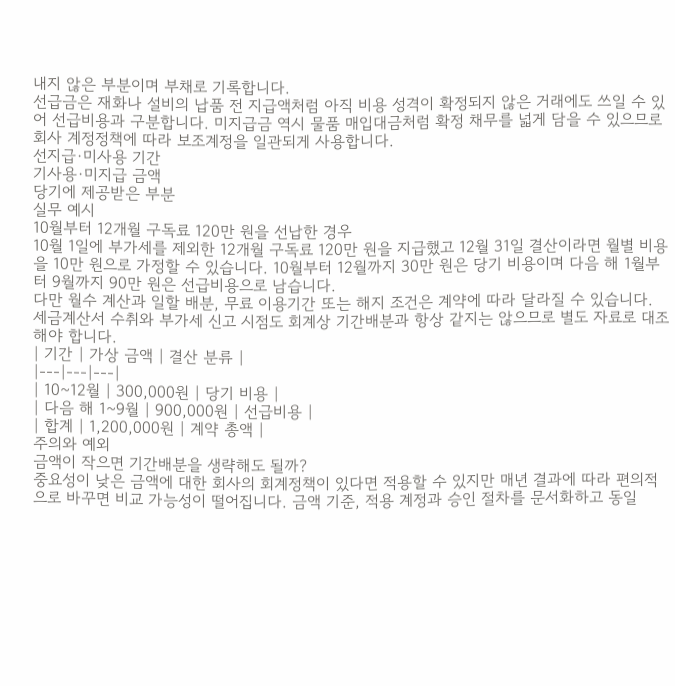내지 않은 부분이며 부채로 기록합니다.
선급금은 재화나 설비의 납품 전 지급액처럼 아직 비용 성격이 확정되지 않은 거래에도 쓰일 수 있어 선급비용과 구분합니다. 미지급금 역시 물품 매입대금처럼 확정 채무를 넓게 담을 수 있으므로 회사 계정정책에 따라 보조계정을 일관되게 사용합니다.
선지급·미사용 기간
기사용·미지급 금액
당기에 제공받은 부분
실무 예시
10월부터 12개월 구독료 120만 원을 선납한 경우
10월 1일에 부가세를 제외한 12개월 구독료 120만 원을 지급했고 12월 31일 결산이라면 월별 비용을 10만 원으로 가정할 수 있습니다. 10월부터 12월까지 30만 원은 당기 비용이며 다음 해 1월부터 9월까지 90만 원은 선급비용으로 남습니다.
다만 월수 계산과 일할 배분, 무료 이용기간 또는 해지 조건은 계약에 따라 달라질 수 있습니다. 세금계산서 수취와 부가세 신고 시점도 회계상 기간배분과 항상 같지는 않으므로 별도 자료로 대조해야 합니다.
| 기간 | 가상 금액 | 결산 분류 |
|---|---|---|
| 10~12월 | 300,000원 | 당기 비용 |
| 다음 해 1~9월 | 900,000원 | 선급비용 |
| 합계 | 1,200,000원 | 계약 총액 |
주의와 예외
금액이 작으면 기간배분을 생략해도 될까?
중요성이 낮은 금액에 대한 회사의 회계정책이 있다면 적용할 수 있지만 매년 결과에 따라 편의적으로 바꾸면 비교 가능성이 떨어집니다. 금액 기준, 적용 계정과 승인 절차를 문서화하고 동일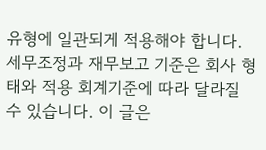유형에 일관되게 적용해야 합니다.
세무조정과 재무보고 기준은 회사 형태와 적용 회계기준에 따라 달라질 수 있습니다. 이 글은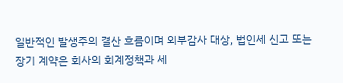일반적인 발생주의 결산 흐름이며 외부감사 대상, 법인세 신고 또는 장기 계약은 회사의 회계정책과 세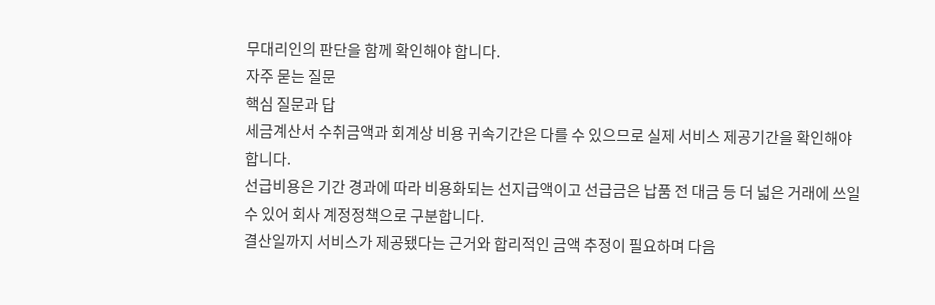무대리인의 판단을 함께 확인해야 합니다.
자주 묻는 질문
핵심 질문과 답
세금계산서 수취금액과 회계상 비용 귀속기간은 다를 수 있으므로 실제 서비스 제공기간을 확인해야 합니다.
선급비용은 기간 경과에 따라 비용화되는 선지급액이고 선급금은 납품 전 대금 등 더 넓은 거래에 쓰일 수 있어 회사 계정정책으로 구분합니다.
결산일까지 서비스가 제공됐다는 근거와 합리적인 금액 추정이 필요하며 다음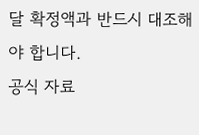달 확정액과 반드시 대조해야 합니다.
공식 자료